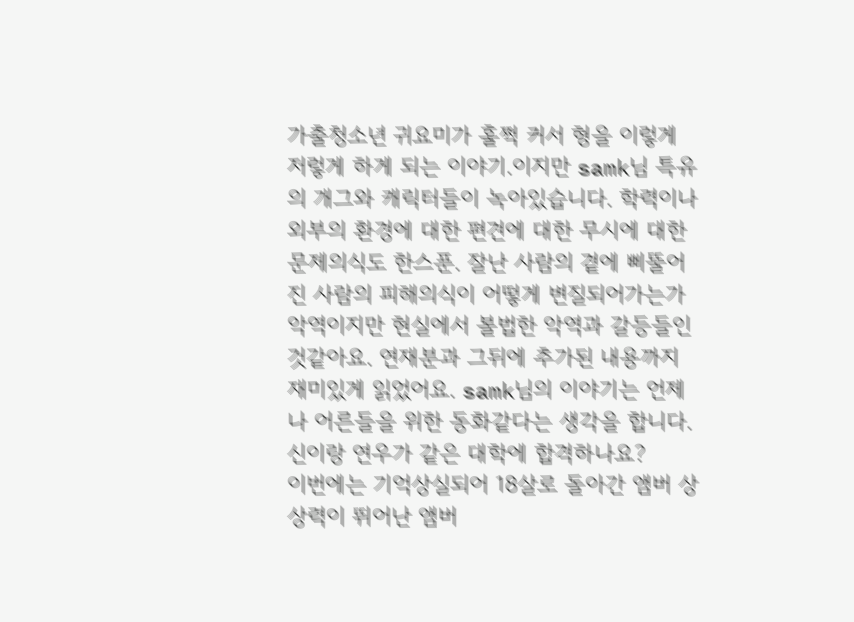가출청소년 귀요미가 훌쩍 커서 형을 이렇게 저렇게 하게 되는 이야기.이지만 samk님 특유의 개그와 캐릭터들이 녹아있습니다. 학력이나 외부의 환경에 대한 편견에 대한 무시에 대한 문제의식도 한스푼. 잘난 사람의 곁에 삐뚤어진 사람의 피해의식이 어떻게 변질되어가는가 악역이지만 현실에서 볼법한 악역과 갈등들인것같아요. 연재분과 그뒤에 추가된 내용까지 재미있게 읽었어요. samk님의 이야기는 언제나 어른들을 위한 동화같다는 생각을 합니다. 신이랑 연우가 같은 대학에 합격하나요?
이번에는 기억상실되어 18살로 돌아간 앰버 상상력이 뛰어난 앰버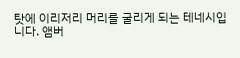탓에 이리저리 머리를 굴리게 되는 테네시입니다. 앰버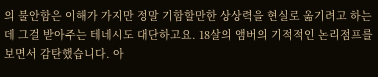의 불안함은 이해가 가지만 정말 기함할만한 상상력을 현실로 옮기려고 하는데 그걸 받아주는 테네시도 대단하고요. 18살의 앰버의 기적적인 논리점프를 보면서 감탄했습니다. 아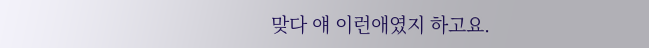맞다 얘 이런애였지 하고요.